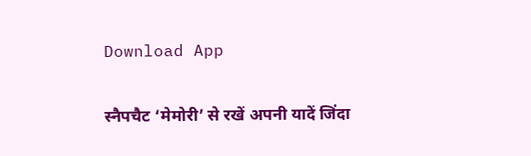Download App

स्नैपचैट ‘मेमोरी’ से रखें अपनी यादें जिंदा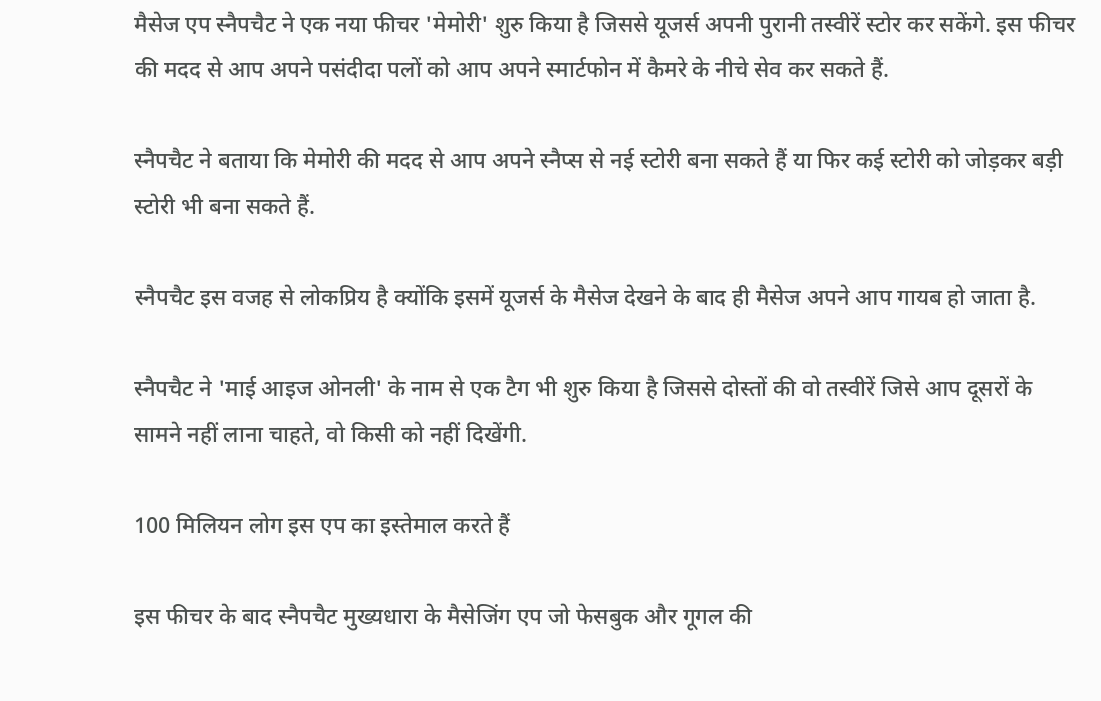मैसेज एप स्नैपचैट ने एक नया फीचर 'मेमोरी' शुरु किया है जिससे यूजर्स अपनी पुरानी तस्वीरें स्टोर कर सकेंगे. इस फीचर की मदद से आप अपने पसंदीदा पलों को आप अपने स्मार्टफोन में कैमरे के नीचे सेव कर सकते हैं.

स्नैपचैट ने बताया कि मेमोरी की मदद से आप अपने स्नैप्स से नई स्टोरी बना सकते हैं या फिर कई स्टोरी को जोड़कर बड़ी स्टोरी भी बना सकते हैं.

स्नैपचैट इस वजह से लोकप्रिय है क्योंकि इसमें यूजर्स के मैसेज देखने के बाद ही मैसेज अपने आप गायब हो जाता है.

स्नैपचैट ने 'माई आइज ओनली' के नाम से एक टैग भी शुरु किया है जिससे दोस्तों की वो तस्वीरें जिसे आप दूसरों के सामने नहीं लाना चाहते, वो किसी को नहीं दिखेंगी.

100 मिलियन लोग इस एप का इस्तेमाल करते हैं

इस फीचर के बाद स्नैपचैट मुख्यधारा के मैसेजिंग एप जो फेसबुक और गूगल की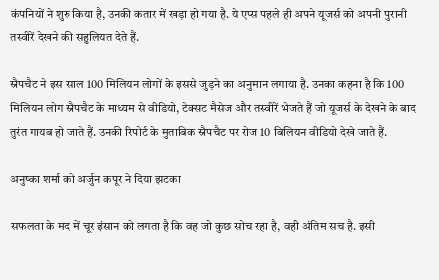कंपनियों ने शुरु किया है, उनकी कतार में खड़ा हो गया है. ये एप्स पहले ही अपने यूजर्स को अपनी पुरानी तस्वीरें देखने की सहुलियत देते हैं.

स्नैपचैट ने इस साल 100 मिलियन लोगों के इससे जुड़ने का अनुमान लगाया है. उनका कहना है कि 100 मिलियन लोग स्नैपचैट के माध्यम से वीडियो, टेक्सट मैसेज और तस्वीरें भेजते हैं जो यूजर्स के देखने के बाद तुरंत गायब हो जाते हैं. उनकी रिपोर्ट के मुताबिक स्नैपचैट पर रोज 10 बिलियन वीडियो देखे जाते हैं.

अनुष्का शर्मा को अर्जुन कपूर ने दिया झटका

सफलता के मद में चूर इंसान को लगता है कि वह जो कुछ सोच रहा है, वही अंतिम सच है. इसी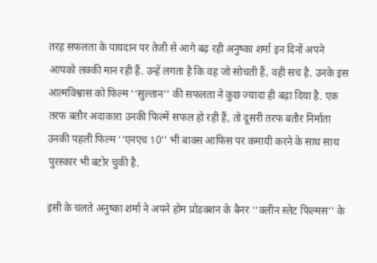तरह सफलता के पायदान पर तेजी से आगे बढ़ रही अनुष्का शर्मा इन दिनों अपने आपको लक्की मान रही हैं. उन्हें लगता है कि वह जो सोचती हैं, वही सच है. उनके इस आत्मविश्वास को फिल्म ‘‘सुल्तान’’ की सफलता ने कुछ ज्यादा ही बढ़ा दिया है. एक तरफ बतौर अदाकारा उनकी फिल्में सफल हो रही हैं, तो दूसरी तरफ बतौर निर्माता उनकी पहली फिल्म ‘‘एनएच 10’’ भी बाक्स आफिस पर कमायी करने के साथ साथ पुरस्कार भी बटोर चुकी है.

इसी के चलते अनुष्का शर्मा ने अपने होम प्रोडक्शन के बैनर ‘‘क्लीन स्लेट फिल्मस’’ के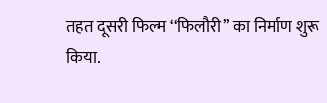तहत दूसरी फिल्म ‘‘फिलौरी’’ का निर्माण शुरू किया.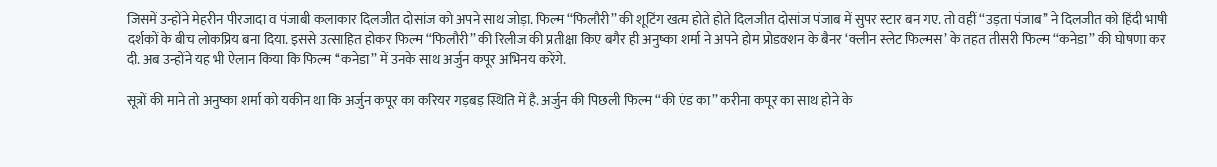जिसमें उन्होंने मेहरीन पीरजादा व पंजाबी कलाकार दिलजीत दोसांज को अपने साथ जोड़ा. फिल्म ‘‘फिलौरी’’ की शूटिंग खत्म होते होते दिलजीत दोसांज पंजाब में सुपर स्टार बन गए. तो वहीं ‘‘उड़ता पंजाब’’ ने दिलजीत को हिंदी भाषी दर्शकों के बीच लोकप्रिय बना दिया. इससे उत्साहित होकर फिल्म ‘‘फिलौरी’’ की रिलीज की प्रतीक्षा किए बगैर ही अनुष्का शर्मा ने अपने होम प्रोडक्शन के बैनर ‘क्लीन स्लेट फिल्मस’ के तहत तीसरी फिल्म ‘‘कनेडा’’ की घोषणा कर दी. अब उन्होंने यह भी ऐलान किया कि फिल्म ‘‘कनेडा’’ में उनके साथ अर्जुन कपूर अभिनय करेंगे.

सूत्रों की माने तो अनुष्का शर्मा को यकीन था कि अर्जुन कपूर का करियर गड़बड़ स्थिति में है. अर्जुन की पिछली फिल्म ‘‘की एंड का’’ करीना कपूर का साथ होने के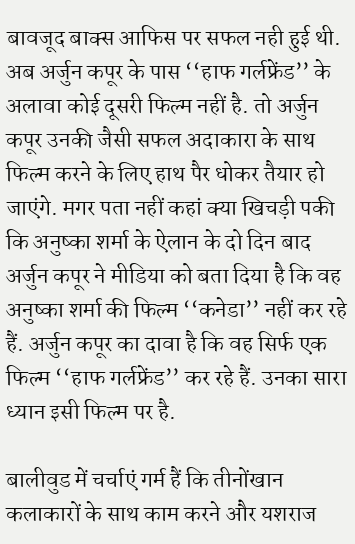बावजूद बाक्स आफिस पर सफल नही हुई थी. अब अर्जुन कपूर के पास ‘‘हाफ गर्लफ्रेंड’’ के अलावा कोई दूसरी फिल्म नहीं है. तो अर्जुन कपूर उनकी जैसी सफल अदाकारा के साथ फिल्म करने के लिए हाथ पैर धोकर तैयार हो जाएंगे. मगर पता नहीं कहां क्या खिचड़ी पकी कि अनुष्का शर्मा के ऐलान के दो दिन बाद अर्जुन कपूर ने मीडिया को बता दिया है कि वह अनुष्का शर्मा की फिल्म ‘‘कनेडा’’ नहीं कर रहे हैं. अर्जुन कपूर का दावा है कि वह सिर्फ एक फिल्म ‘‘हाफ गर्लफ्रेंड’’ कर रहे हैं. उनका सारा ध्यान इसी फिल्म पर है.

बालीवुड में चर्चाएं गर्म हैं कि तीनोंखान कलाकारों के साथ काम करने और यशराज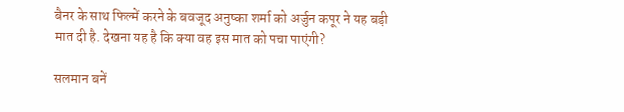बैनर के साथ फिल्में करने के बवजूद अनुष्का शर्मा को अर्जुन कपूर ने यह बड़ी मात दी है. देखना यह है कि क्या वह इस मात को पचा पाएंगी?

सलमान बनें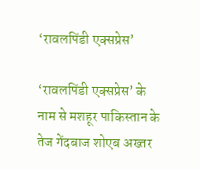‘रावलपिंडी एक्सप्रेस’

‘रावलपिंडी एक्सप्रेस’ के नाम से मशहूर पाकिस्तान के तेज गेंदबाज शोएब अख्तर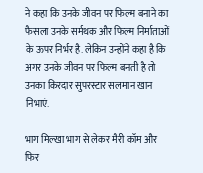ने कहा कि उनके जीवन पर फिल्म बनाने का फैसला उनके सर्मथक और फिल्म निर्माताओं के ऊपर निर्भर है. लेकिन उन्होंने कहा है कि अगर उनके जीवन पर फिल्म बनती है तो उनका किरदार सुपरस्टार सलमान खान निभाएं.

भाग मिल्खा भाग से लेकर मैरी कॉम और फिर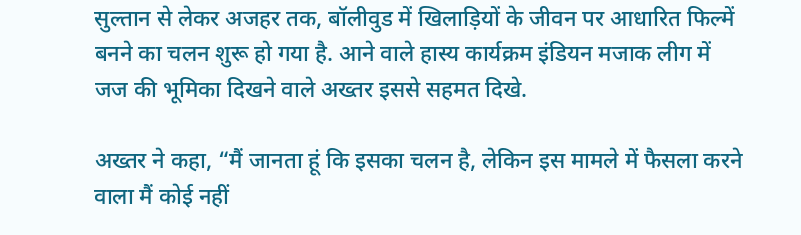सुल्तान से लेकर अजहर तक, बॉलीवुड में खिलाड़ियों के जीवन पर आधारित फिल्में बनने का चलन शुरू हो गया है. आने वाले हास्य कार्यक्रम इंडियन मजाक लीग में जज की भूमिका दिखने वाले अख्तर इससे सहमत दिखे.

अख्तर ने कहा, “मैं जानता हूं कि इसका चलन है, लेकिन इस मामले में फैसला करने वाला मैं कोई नहीं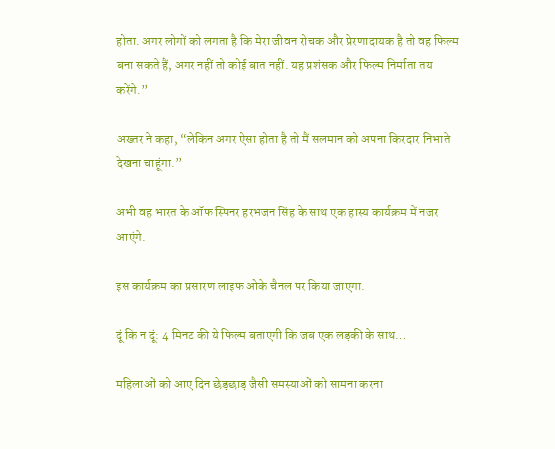होता. अगर लोगों को लगता है कि मेरा जीवन रोचक और प्रेरणादायक है तो वह फिल्म बना सकते हैं, अगर नहीं तो कोई बात नहीं. यह प्रशंसक और फिल्म निर्माता तय करेंगे.”

अख्तर ने कहा, “लेकिन अगर ऐसा होता है तो मैं सलमान को अपना किरदार निभाते देखना चाहूंगा.”

अभी वह भारत के ऑफ स्पिनर हरभजन सिंह के साथ एक हास्य कार्यक्रम में नजर आएंगे.

इस कार्यक्रम का प्रसारण लाइफ ओके चैनल पर किया जाएगा.

दूं कि न दूं: 4 मिनट की ये फिल्म बताएगी कि जब एक लड़की के साथ…

महिलाओं को आए दिन छेड़छाड़ जैसी समस्याओं को सामना करना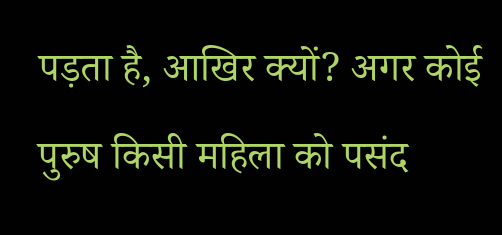पड़ता है, आखिर क्यों? अगर कोई पुरुष किसी महिला को पसंद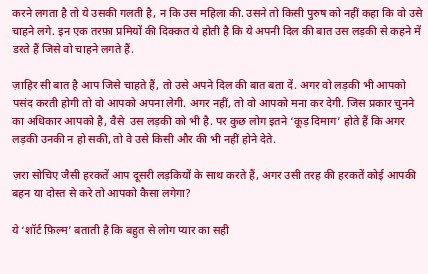करने लगता है तो ये उसकी गलती है, न कि उस महिला की. उसने तो किसी पुरुष को नहीं कहा कि वो उसे चाहने लगे. इन एक तरफ़ा प्रमियों की दिक्कत ये होती है कि ये अपनी दिल की बात उस लड़की से कहने में डरते हैं जिसे वो चाहने लगते हैं.

ज़ाहिर सी बात है आप जिसे चाहते हैं, तो उसे अपने दिल की बात बता दें. अगर वो लड़की भी आपको पसंद करती होगी तो वो आपको अपना लेगी. अगर नहीं, तो वो आपको मना कर देगी. जिस प्रकार चुनने का अधिकार आपको है, वैसे  उस लड़की को भी है. पर कुछ लोग इतने ‘कूड़ दिमाग’ होते हैं कि अगर लड़की उनकी न हो सकी, तो वे उसे किसी और की भी नहीं होने देते.

ज़रा सोचिए जैसी हरकतें आप दूसरी लड़कियों के साथ करते हैं, अगर उसी तरह की हरकतें कोई आपकी बहन या दोस्त से करे तो आपको कैसा लगेगा?

ये ‘शॉर्ट फ़िल्म’ बताती है कि बहुत से लोग प्यार का सही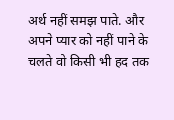अर्थ नहीं समझ पाते. और अपने प्यार को नहीं पाने के चलते वो किसी भी हद तक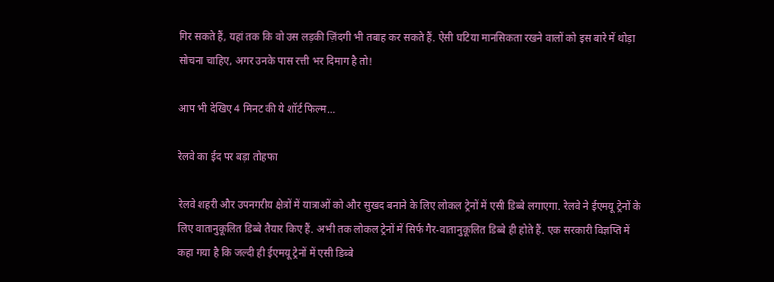गिर सकते हैं, यहां तक कि वो उस लड़की ज़िंदगी भी तबाह कर सकते हैं. ऐसी घटिया मानसिकता रखने वालों को इस बारे में थोड़ा सोचना चाहिए, अगर उनके पास रत्ती भर दिमाग है तो!

आप भी देखिए 4 मिनट की ये शॉर्ट फिल्म…

रेलवे का ईद पर बड़ा तोहफा

रेलवे शहरी और उपनगरीय क्षेत्रों में यात्राओं को और सुखद बनाने के लिए लोकल ट्रेनों में एसी डिब्बे लगाएगा. रेलवे ने ईएमयू ट्रेनों के लिए वातानुकूलित डिब्बे तैयार किए हैं. अभी तक लोकल ट्रेनों में सिर्फ गैर-वातानुकूलित डिब्बे ही होते हैं. एक सरकारी विज्ञप्ति में कहा गया है कि जल्दी ही ईएमयू ट्रेनों में एसी डिब्बे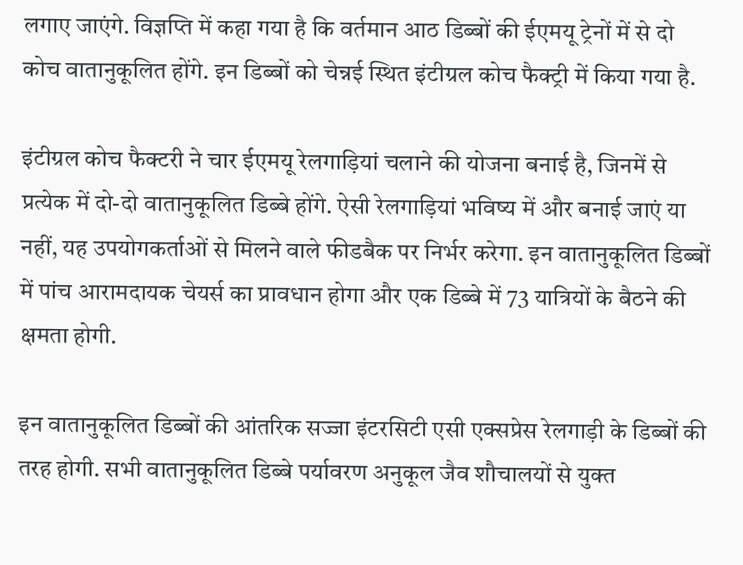लगाए जाएंगे. विज्ञप्ति में कहा गया है कि वर्तमान आठ डिब्बों की ईएमयू ट्रेनों में से दो कोच वातानुकूलित होंगे. इन डिब्बों को चेन्नई स्थित इंटीग्रल कोच फैक्ट्री में किया गया है.

इंटीग्रल कोच फैक्टरी ने चार ईएमयू रेलगाड़ियां चलाने की योजना बनाई है, जिनमें से प्रत्येक में दो-दो वातानुकूलित डिब्बे होंगे. ऐसी रेलगाड़ियां भविष्य में और बनाई जाएं या नहीं, यह उपयोगकर्ताओं से मिलने वाले फीडबैक पर निर्भर करेगा. इन वातानुकूलित डिब्बों में पांच आरामदायक चेयर्स का प्रावधान होगा और एक डिब्बे में 73 यात्रियों के बैठने की क्षमता होगी.

इन वातानुकूलित डिब्बों की आंतरिक सज्जा इंटरसिटी एसी एक्सप्रेस रेलगाड़ी के डिब्बों की तरह होगी. सभी वातानुकूलित डिब्बे पर्यावरण अनुकूल जैव शौचालयों से युक्त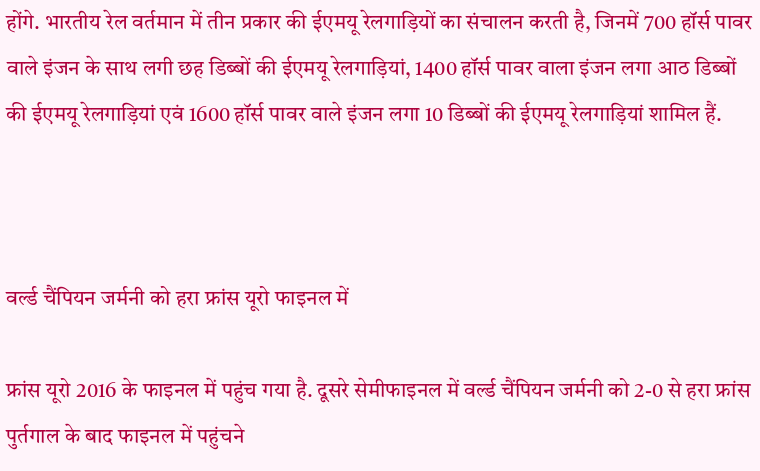होंगे. भारतीय रेल वर्तमान में तीन प्रकार की ईएमयू रेलगाड़ियों का संचालन करती है, जिनमें 700 हॉर्स पावर वाले इंजन के साथ लगी छह डिब्बों की ईएमयू रेलगाड़ियां, 1400 हॉर्स पावर वाला इंजन लगा आठ डिब्बों की ईएमयू रेलगाड़ियां एवं 1600 हॉर्स पावर वाले इंजन लगा 10 डिब्बों की ईएमयू रेलगाड़ियां शामिल हैं.



वर्ल्ड चैंपियन जर्मनी को हरा फ्रांस यूरो फाइनल में

फ्रांस यूरो 2016 के फाइनल में पहुंच गया है. दूसरे सेमीफाइनल में वर्ल्ड चैंपियन जर्मनी को 2-0 से हरा फ्रांस पुर्तगाल के बाद फाइनल में पहुंचने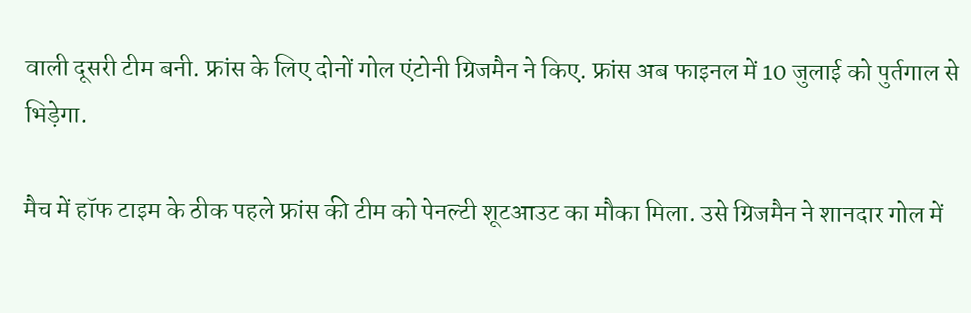वाली दूसरी टीम बनी. फ्रांस के लिए दोनों गोल एंटोनी ग्रिजमैन ने किए. फ्रांस अब फाइनल में 10 जुलाई को पुर्तगाल से भिड़ेगा.

मैच में हॉफ टाइम के ठीक पहले फ्रांस की टीम को पेनल्‍टी शूटआउट का मौका मिला. उसे ग्रिजमैन ने शानदार गोल में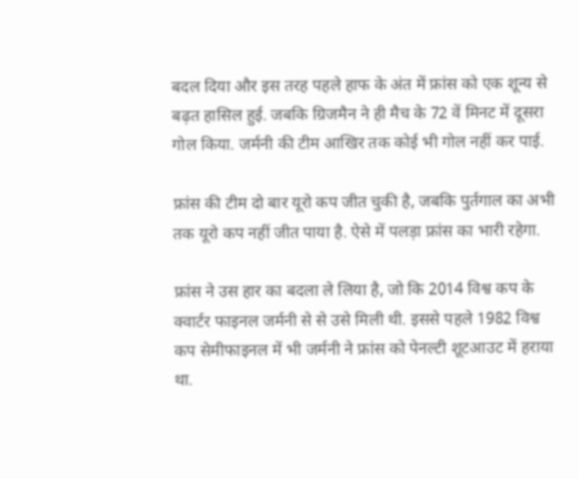बदल दिया और इस तरह पहले हाफ के अंत में फ्रांस को एक शून्य से बढ़त हासिल हुई. जबकि ग्रिजमैन ने ही मैच के 72 वें मिनट में दूसरा गोल किया. जर्मनी की टीम आखिर तक कोई भी गोल नहीं कर पाई.

फ्रांस की टीम दो बार यूरो कप जीत चुकी है, जबकि पुर्तगाल का अभी तक यूरो कप नहीं जीत पाया है. ऐसे में पलड़ा फ्रांस का भारी रहेगा.

फ्रांस ने उस हार का बदला ले लिया है, जो कि 2014 विश्व कप के क्वार्टर फाइनल जर्मनी से से उसे मिली थी. इससे पहले 1982 विश्व कप सेमीफाइनल में भी जर्मनी ने फ्रांस को पेनल्टी शूटआउट में हराया था.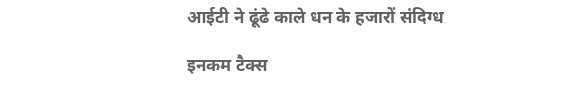आईटी ने ढूंढे काले धन के हजारों संदिग्ध

इनकम टैक्स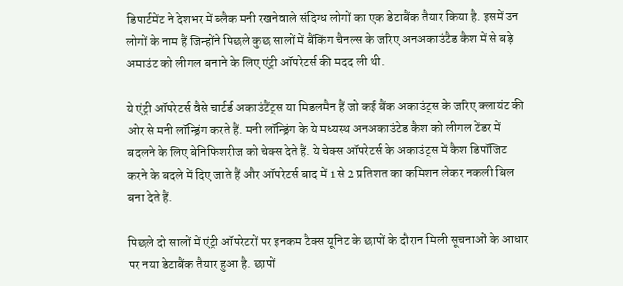डिपार्टमेंट ने देशभर में ब्लैक मनी रखनेवाले संदिग्ध लोगों का एक डेटाबैंक तैयार किया है. इसमें उन लोगों के नाम हैं जिन्होंने पिछले कुछ सालों में बैंकिंग चैनल्स के जरिए अनअकाउंटैड कैश में से बड़े अमाउंट को लीगल बनाने के लिए एंट्री ऑपरेटर्स की मदद ली थी.

ये एंट्री ऑपरेटर्स वैसे चार्टर्ड अकाउंटैंट्स या मिडलमैन हैं जो कई बैंक अकाउंट्स के जरिए क्लायंट की ओर से मनी लॉन्ड्रिंग करते हैं. मनी लॉन्ड्रिंग के ये मध्यस्थ अनअकाउंटेड कैश को लीगल टेंडर में बदलने के लिए बेनिफिशरीज को चेक्स देते हैं. ये चेक्स ऑपरेटर्स के अकाउंट्स में कैश डिपॉजिट करने के बदले में दिए जाते हैं और ऑपरेटर्स बाद में 1 से 2 प्रतिशत का कमिशन लेकर नकली बिल बना देते हैं.

पिछले दो सालों में एंट्री ऑपरेटरों पर इनकम टैक्स यूनिट के छापों के दौरान मिली सूचनाओं के आधार पर नया डेटाबैंक तैयार हुआ है. छापों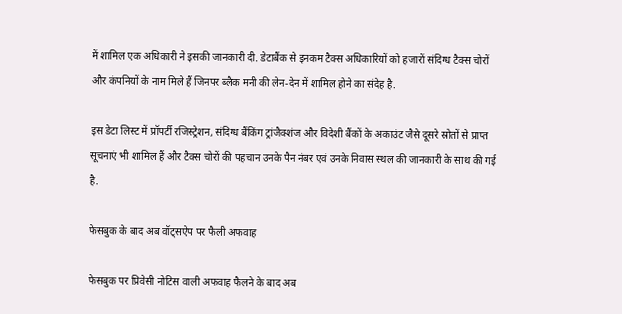में शामिल एक अधिकारी ने इसकी जानकारी दी. डेटाबैंक से इनकम टैक्स अधिकारियों को हजारों संदिग्ध टैक्स चोरों और कंपनियों के नाम मिले हैं जिनपर ब्लैक मनी की लेन-देन में शामिल होने का संदेह है.

इस डेटा लिस्ट में प्रॉपर्टी रजिस्ट्रेशन, संदिग्ध बैंकिंग ट्रांजैक्शंज और विदेशी बैंकों के अकाउंट जैसे दूसरे स्रोतों से प्राप्त सूचनाएं भी शामिल हैं और टैक्स चोरों की पहचान उनके पैन नंबर एवं उनके निवास स्थल की जानकारी के साथ की गई है.

फेसबुक के बाद अब वॉट्सऐप पर फैली अफवाह

फेसबुक पर प्रिवेसी नोटिस वाली अफवाह फैलने के बाद अब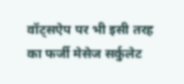वॉट्सऐप पर भी इसी तरह का फर्जी मेसेज सर्कुलेट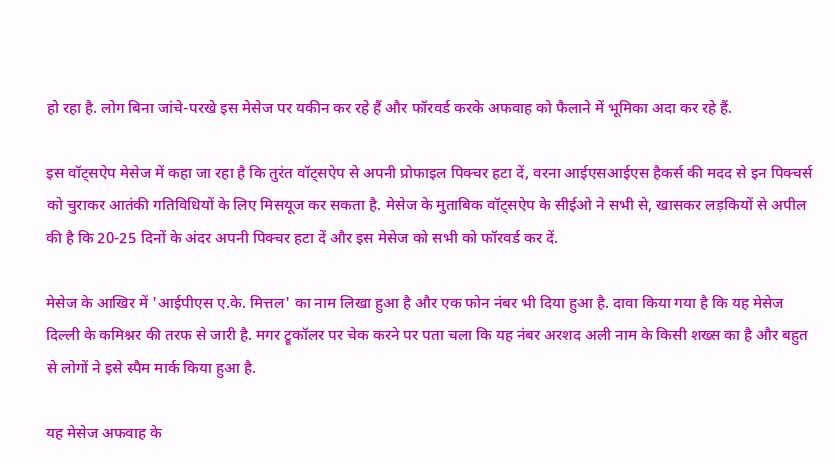हो रहा है. लोग बिना जांचे-परखे इस मेसेज पर यकीन कर रहे हैं और फॉरवर्ड करके अफवाह को फैलाने में भूमिका अदा कर रहे हैं.

इस वॉट्सऐप मेसेज में कहा जा रहा है कि तुरंत वॉट्सऐप से अपनी प्रोफाइल पिक्चर हटा दें, वरना आईएसआईएस हैकर्स की मदद से इन पिक्चर्स को चुराकर आतंकी गतिविधियों के लिए मिसयूज कर सकता है. मेसेज के मुताबिक वॉट्सऐप के सीईओ ने सभी से, खासकर लड़कियों से अपील की है कि 20-25 दिनों के अंदर अपनी पिक्चर हटा दें और इस मेसेज को सभी को फॉरवर्ड कर दें.

मेसेज के आखिर में 'आईपीएस ए.के. मित्तल' का नाम लिखा हुआ है और एक फोन नंबर भी दिया हुआ है. दावा किया गया है कि यह मेसेज दिल्ली के कमिश्नर की तरफ से जारी है. मगर ट्रूकॉलर पर चेक करने पर पता चला कि यह नंबर अरशद अली नाम के किसी शख्स का है और बहुत से लोगों ने इसे स्पैम मार्क किया हुआ है.

यह मेसेज अफवाह के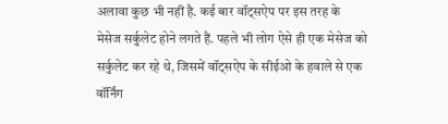अलावा कुछ भी नहीं है. कई बार वॉट्सऐप पर इस तरह के मेसेज सर्कुलेट होने लगते हैं. पहले भी लोग ऐसे ही एक मेसेज को सर्कुलेट कर रहे थे, जिसमें वॉट्सऐप के सीईओ के हवाले से एक वॉर्निंग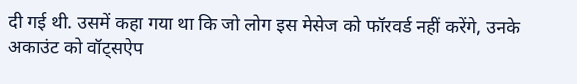दी गई थी. उसमें कहा गया था कि जो लोग इस मेसेज को फॉरवर्ड नहीं करेंगे, उनके अकाउंट को वॉट्सऐप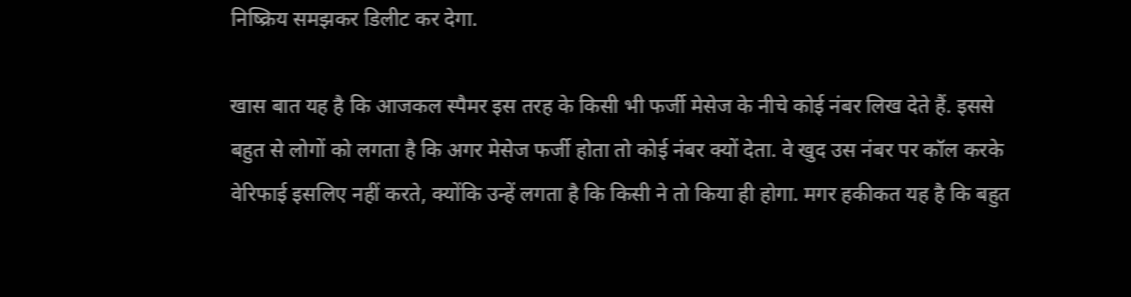निष्क्रिय समझकर डिलीट कर देगा.

खास बात यह है कि आजकल स्पैमर इस तरह के किसी भी फर्जी मेसेज के नीचे कोई नंबर लिख देते हैं. इससे बहुत से लोगों को लगता है कि अगर मेसेज फर्जी होता तो कोई नंबर क्यों देता. वे खुद उस नंबर पर कॉल करके वेरिफाई इसलिए नहीं करते, क्योंकि उन्हें लगता है कि किसी ने तो किया ही होगा. मगर हकीकत यह है कि बहुत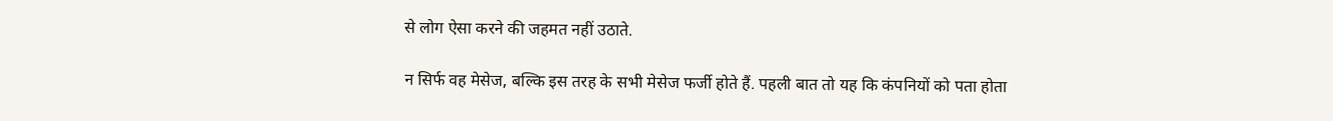से लोग ऐसा करने की जहमत नहीं उठाते.

न सिर्फ वह मेसेज, बल्कि इस तरह के सभी मेसेज फर्जी होते हैं. पहली बात तो यह कि कंपनियों को पता होता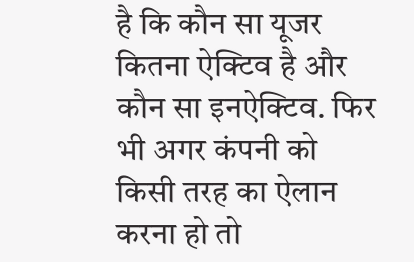है कि कौन सा यूजर कितना ऐक्टिव है और कौन सा इनऐक्टिव. फिर भी अगर कंपनी को किसी तरह का ऐलान करना हो तो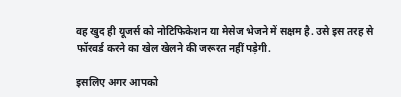वह खुद ही यूजर्स को नोटिफिकेशन या मेसेज भेजने में सक्षम है. उसे इस तरह से फॉरवर्ड करने का खेल खेलने की जरूरत नहीं पड़ेगी.

इसलिए अगर आपको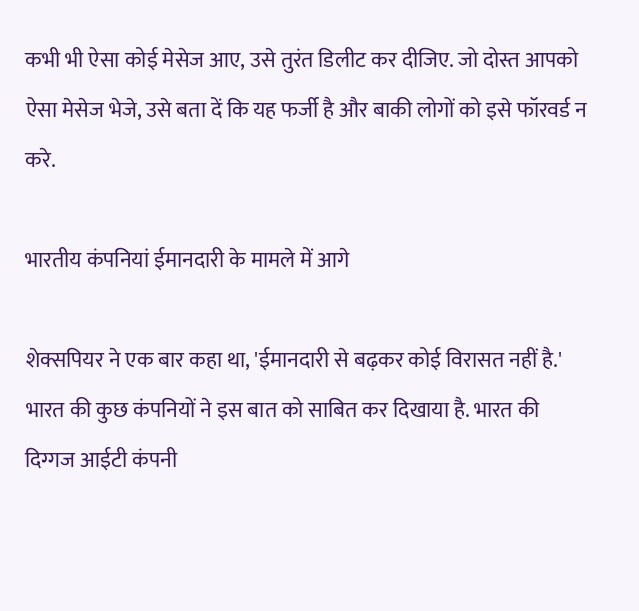कभी भी ऐसा कोई मेसेज आए, उसे तुरंत डिलीट कर दीजिए. जो दोस्त आपको ऐसा मेसेज भेजे, उसे बता दें कि यह फर्जी है और बाकी लोगों को इसे फॉरवर्ड न करे.

भारतीय कंपनियां ईमानदारी के मामले में आगे

शेक्सपियर ने एक बार कहा था, 'ईमानदारी से बढ़कर कोई विरासत नहीं है.' भारत की कुछ कंपनियों ने इस बात को साबित कर दिखाया है. भारत की दिग्गज आईटी कंपनी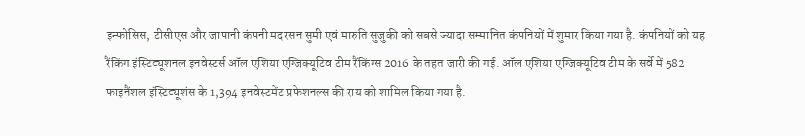इन्फोसिस, टीसीएस और जापानी कंपनी मदरसन सुमी एवं मारुति सुजुकी को सबसे ज्यादा सम्मानित कंपनियों में शुमार किया गया है. कंपनियों को यह रैंकिंग इंस्टिट्यूशनल इनवेस्टर्स ऑल एशिया एग्जिक्यूटिव टीम रैंकिंग्स 2016 के तहत जारी की गई. ऑल एशिया एग्जिक्यूटिव टीम के सर्वे में 582 फाइनैंशल इंस्टिट्यूशंस के 1,394 इनवेस्टमेंट प्रफेशनल्स की राय को शामिल किया गया है.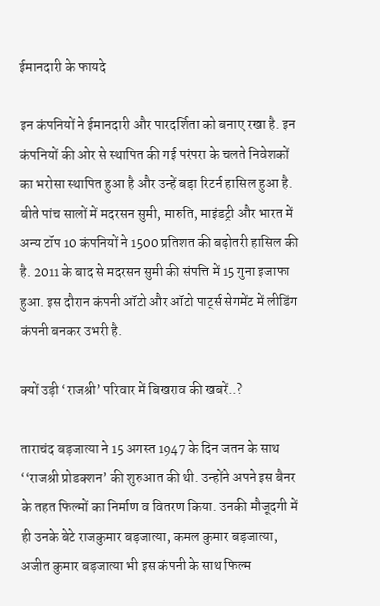ईमानदारी के फायदे

इन कंपनियों ने ईमानदारी और पारदर्शिता को बनाए रखा है. इन कंपनियों की ओर से स्थापित की गई परंपरा के चलते निवेशकों का भरोसा स्थापित हुआ है और उन्हें बड़ा रिटर्न हासिल हुआ है. बीते पांच सालों में मदरसन सुमी, मारुति, माइंडट्री और भारत में अन्य टॉप 10 कंपनियों ने 1500 प्रतिशत की बढ़ोतरी हासिल की है. 2011 के बाद से मदरसन सुमी की संपत्ति में 15 गुना इजाफा हुआ. इस दौरान कंपनी ऑटो और ऑटो पार्ट्स सेगमेंट में लीडिंग कंपनी बनकर उभरी है.

क्यों उड़ी ‘राजश्री’ परिवार में बिखराव की खबरें..?

ताराचंद बड़जात्या ने 15 अगस्त 1947 के दिन जतन के साथ ‘‘राजश्री प्रोडक्शन’ की शुरुआत की थी. उन्होंने अपने इस बैनर के तहत फिल्मों का निर्माण व वितरण किया. उनकी मौजूदगी में ही उनके बेटे राजकुमार बड़जात्या, कमल कुमार बड़जात्या, अजीत कुमार बड़जात्या भी इस कंपनी के साथ फिल्म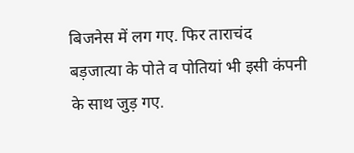बिजनेस में लग गए. फिर ताराचंद बड़जात्या के पोते व पोतियां भी इसी कंपनी के साथ जुड़ गए.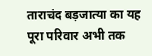ताराचंद बड़जात्या का यह पूरा परिवार अभी तक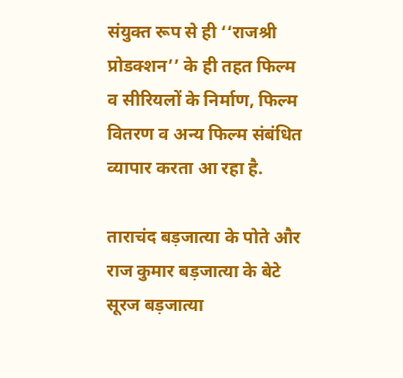संयुक्त रूप से ही ‘‘राजश्री प्रोडक्शन’’ के ही तहत फिल्म व सीरियलों के निर्माण, फिल्म वितरण व अन्य फिल्म संबंधित व्यापार करता आ रहा है.

ताराचंद बड़जात्या के पोते और राज कुमार बड़जात्या के बेटे सूरज बड़जात्या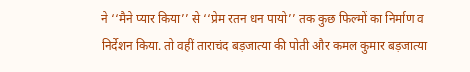ने ‘‘मैने प्यार किया’’ से ‘‘प्रेम रतन धन पायो’’ तक कुछ फिल्मों का निर्माण व निर्देशन किया. तो वहीं ताराचंद बड़जात्या की पोती और कमल कुमार बड़जात्या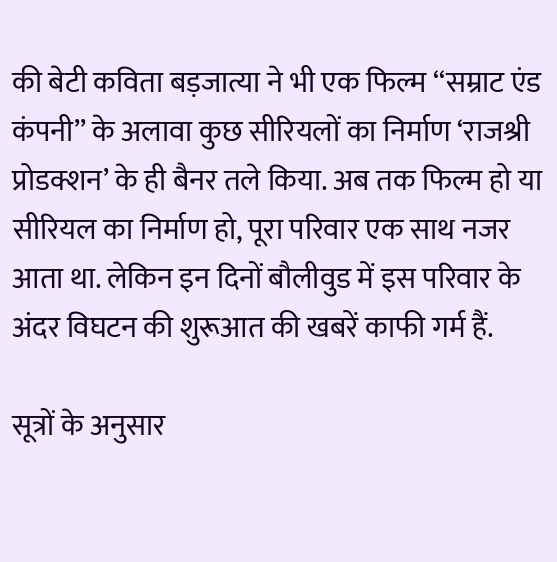की बेटी कविता बड़जात्या ने भी एक फिल्म ‘‘सम्राट एंड कंपनी’’ के अलावा कुछ सीरियलों का निर्माण ‘राजश्री प्रोडक्शन’ के ही बैनर तले किया. अब तक फिल्म हो या सीरियल का निर्माण हो, पूरा परिवार एक साथ नजर आता था. लेकिन इन दिनों बौलीवुड में इस परिवार के अंदर विघटन की शुरूआत की खबरें काफी गर्म हैं.

सूत्रों के अनुसार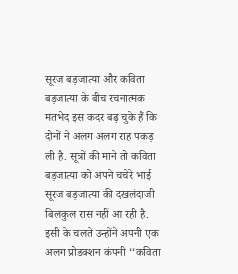सूरज बड़जात्या और कविता बड़जात्या के बीच रचनात्मक मतभेद इस कदर बढ़ चुके हैं कि दोनों ने अलग अलग राह पकड़ ली है. सूत्रों की माने तो कविता बड़जात्या को अपने चचेरे भाई सूरज बड़जात्या की दखलंदाजी बिलकुल रास नहीं आ रही है. इसी के चलते उन्होंने अपनी एक अलग प्रोडक्शन कंपनी ‘‘कविता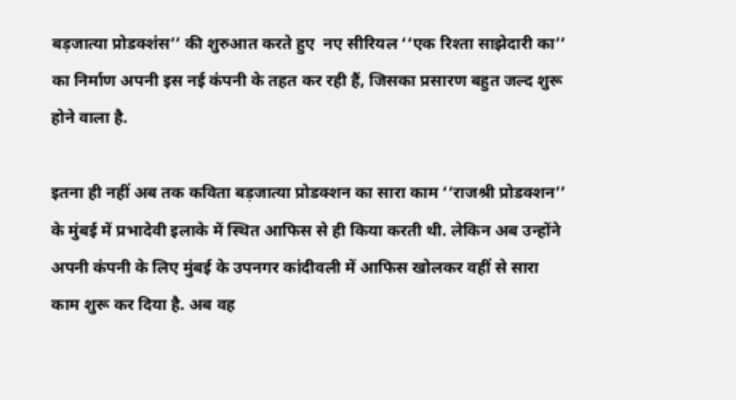बड़जात्या प्रोडक्शंस’’ की शुरुआत करते हुए  नए सीरियल ‘‘एक रिश्ता साझेदारी का’’ का निर्माण अपनी इस नई कंपनी के तहत कर रही हैं, जिसका प्रसारण बहुत जल्द शुरू होने वाला है.

इतना ही नहीं अब तक कविता बड़जात्या प्रोडक्शन का सारा काम ‘‘राजश्री प्रोडक्शन’’ के मुंबई में प्रभादेवी इलाके में स्थित आफिस से ही किया करती थी. लेकिन अब उन्होंने अपनी कंपनी के लिए मुंबई के उपनगर कांदीवली में आफिस खोलकर वहीं से सारा काम शुरू कर दिया है. अब वह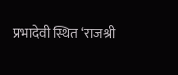प्रभादेवी स्थित ‘राजश्री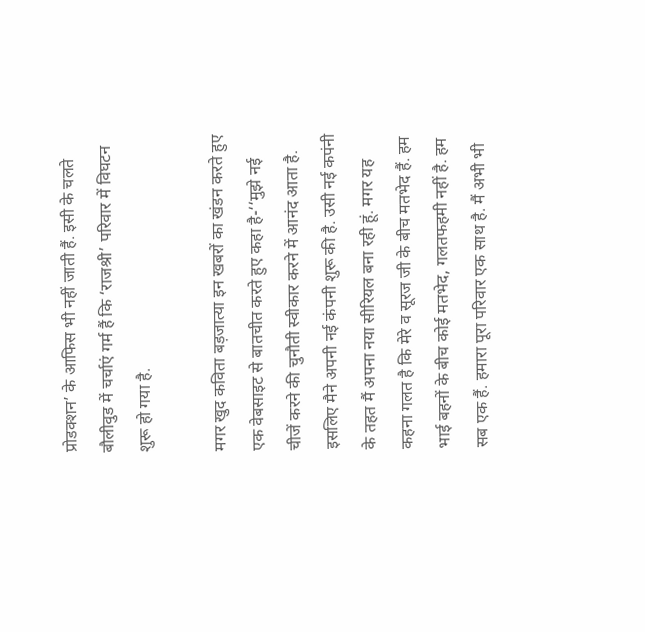प्रोडक्शन’ के आफिस भी नहीं जाती हैं. इसी के चलते बौलीवुड में चर्चाएं गर्म हैं कि ‘राजश्री’ परिवार में विघटन शुरू हो गया है.

मगर खुद कविता बड़जात्या इन खबरों का खंडन करते हुए एक वेबसाइट से बातचीत करते हुए कहा है-‘‘मुझे नई चीजें करने की चुनौती स्वीकार करने में आनंद आता है. इसलिए मैने अपनी नई कंपनी शुरू की है. उसी नई कपंनी के तहत मैं अपना नया सीरियल बना रही हूं. मगर यह कहना गलत है कि मेरे व सूरज जी के बीच मतभेद हैं. हम भाई बहनों के बीच कोई मतभेद, गलतफहमी नहीं है. हम सब एक हैं. हमारा पूरा परिवार एक साथ है. मैं अभी भी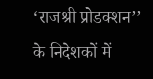‘राजश्री प्रोडक्शन’’ के निदेशकों में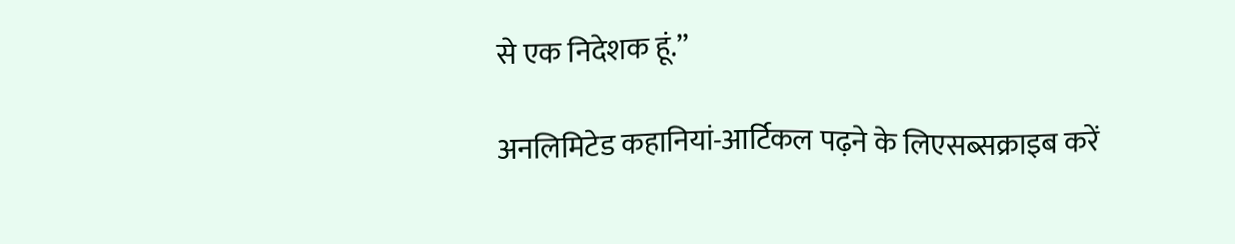से एक निदेशक हूं.’’

अनलिमिटेड कहानियां-आर्टिकल पढ़ने के लिएसब्सक्राइब करें